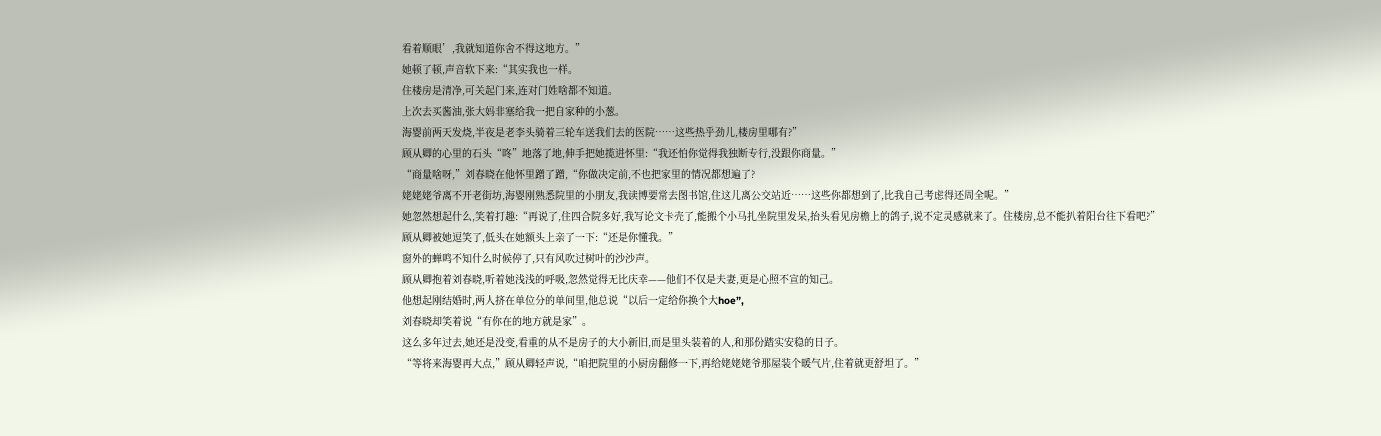看着顺眼’,我就知道你舍不得这地方。”
她顿了顿,声音软下来:“其实我也一样。
住楼房是清净,可关起门来,连对门姓啥都不知道。
上次去买酱油,张大妈非塞给我一把自家种的小葱。
海婴前两天发烧,半夜是老李头骑着三轮车送我们去的医院……这些热乎劲儿,楼房里哪有?”
顾从卿的心里的石头“咚”地落了地,伸手把她揽进怀里:“我还怕你觉得我独断专行,没跟你商量。”
“商量啥呀,”刘春晓在他怀里蹭了蹭,“你做决定前,不也把家里的情况都想遍了?
姥姥姥爷离不开老街坊,海婴刚熟悉院里的小朋友,我读博要常去图书馆,住这儿离公交站近……这些你都想到了,比我自己考虑得还周全呢。”
她忽然想起什么,笑着打趣:“再说了,住四合院多好,我写论文卡壳了,能搬个小马扎坐院里发呆,抬头看见房檐上的鸽子,说不定灵感就来了。住楼房,总不能扒着阳台往下看吧?”
顾从卿被她逗笑了,低头在她额头上亲了一下:“还是你懂我。”
窗外的蝉鸣不知什么时候停了,只有风吹过树叶的沙沙声。
顾从卿抱着刘春晓,听着她浅浅的呼吸,忽然觉得无比庆幸——他们不仅是夫妻,更是心照不宣的知己。
他想起刚结婚时,两人挤在单位分的单间里,他总说“以后一定给你换个大hoe”,
刘春晓却笑着说“有你在的地方就是家”。
这么多年过去,她还是没变,看重的从不是房子的大小新旧,而是里头装着的人,和那份踏实安稳的日子。
“等将来海婴再大点,”顾从卿轻声说,“咱把院里的小厨房翻修一下,再给姥姥姥爷那屋装个暖气片,住着就更舒坦了。”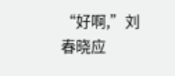“好啊,”刘春晓应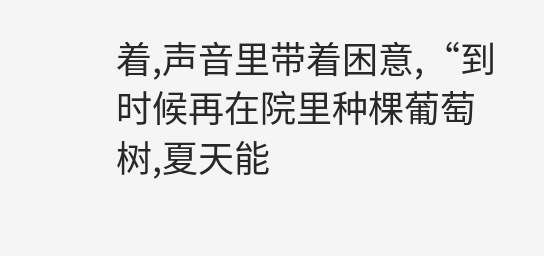着,声音里带着困意,“到时候再在院里种棵葡萄树,夏天能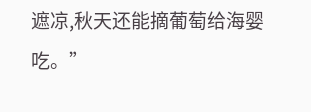遮凉,秋天还能摘葡萄给海婴吃。”